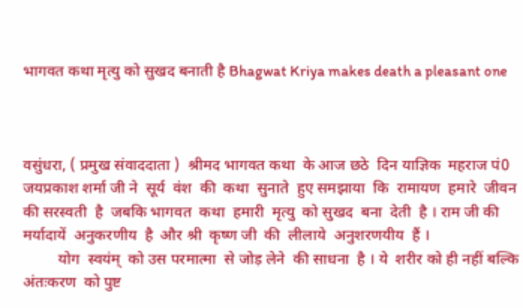भागवत कथा मृत्यु को सुखद बनाती है Bhagwat Kriya makes death a pleasant one



वसुंधरा, ( प्रमुख संवाददाता )  श्रीमद भागवत कथा  के आज छठे  दिन याज्ञिक  महराज पं0 जयप्रकाश शर्मा जी ने  सूर्य  वंश  की  कथा  सुनाते  हुए समझाया  कि  रामायण  हमारे  जीवन  की सरस्वती  है  जबकि भागवत  कथा  हमारी  मृत्यु  को सुखद  बना  देती  है । राम जी की  मर्यादायें  अनुकरणीय  है  और श्री  कृष्ण जी  की  लीलाये  अनुशरणयीय  हैं ।
         योग  स्वयंम्  को उस परमात्मा  से जोड़ लेने  की साधना  है । ये  शरीर को ही नहीं बल्कि अंतःकरण  को पुष्ट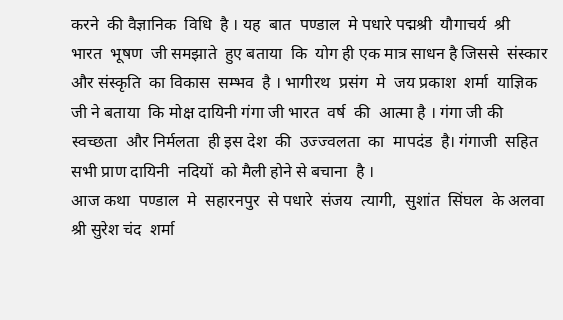करने  की वैज्ञानिक  विधि  है । यह  बात  पण्डाल  मे पधारे पद्मश्री  यौगाचर्य  श्री  भारत  भूषण  जी समझाते  हुए बताया  कि  योग ही एक मात्र साधन है जिससे  संस्कार  और संस्कृति  का विकास  सम्भव  है । भागीरथ  प्रसंग  मे  जय प्रकाश  शर्मा  याज्ञिक  जी ने बताया  कि मोक्ष दायिनी गंगा जी भारत  वर्ष  की  आत्मा है । गंगा जी की  स्वच्छता  और निर्मलता  ही इस देश  की  उज्ज्वलता  का  मापदंड  है। गंगाजी  सहित  सभी प्राण दायिनी  नदियों  को मैली होने से बचाना  है ।
आज कथा  पण्डाल  मे  सहारनपुर  से पधारे  संजय  त्यागी,  सुशांत  सिंघल  के अलवा  श्री सुरेश चंद  शर्मा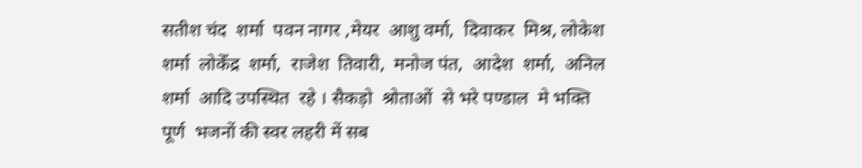सतीश चंद  शर्मा  पवन नागर ,मेयर  आशु वर्मा,  दिवाकर  मिश्र, लोकेश शर्मा  लोकेँद्र  शर्मा,  राजेश  तिवारी,  मनोज पंत,  आदेश  शर्मा,  अनिल शर्मा  आदि उपस्थित  रहे । सैकड़ो  श्रोताओं  से भरे पण्डाल  मे भक्ति पूर्ण  भजनों की स्वर लहरी में सब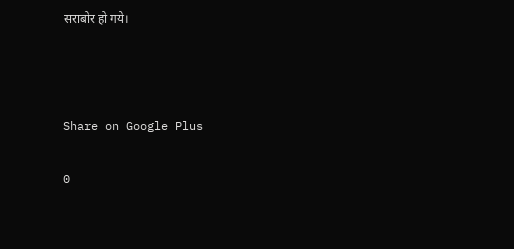सराबोर हो गये।



Share on Google Plus

0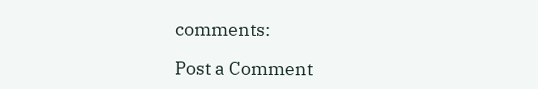comments:

Post a Comment